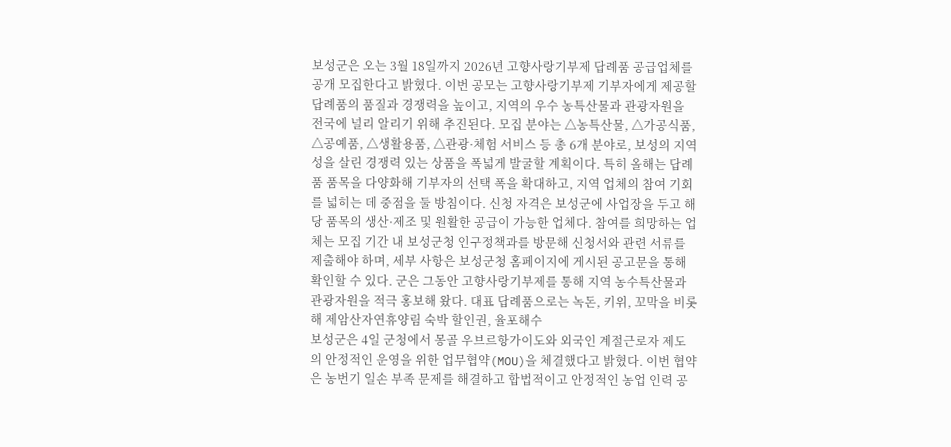보성군은 오는 3월 18일까지 2026년 고향사랑기부제 답례품 공급업체를 공개 모집한다고 밝혔다. 이번 공모는 고향사랑기부제 기부자에게 제공할 답례품의 품질과 경쟁력을 높이고, 지역의 우수 농특산물과 관광자원을 전국에 널리 알리기 위해 추진된다. 모집 분야는 △농특산물, △가공식품, △공예품, △생활용품, △관광·체험 서비스 등 총 6개 분야로, 보성의 지역성을 살린 경쟁력 있는 상품을 폭넓게 발굴할 계획이다. 특히 올해는 답례품 품목을 다양화해 기부자의 선택 폭을 확대하고, 지역 업체의 참여 기회를 넓히는 데 중점을 둘 방침이다. 신청 자격은 보성군에 사업장을 두고 해당 품목의 생산·제조 및 원활한 공급이 가능한 업체다. 참여를 희망하는 업체는 모집 기간 내 보성군청 인구정책과를 방문해 신청서와 관련 서류를 제출해야 하며, 세부 사항은 보성군청 홈페이지에 게시된 공고문을 통해 확인할 수 있다. 군은 그동안 고향사랑기부제를 통해 지역 농수특산물과 관광자원을 적극 홍보해 왔다. 대표 답례품으로는 녹돈, 키위, 꼬막을 비롯해 제암산자연휴양림 숙박 할인권, 율포해수
보성군은 4일 군청에서 몽골 우브르항가이도와 외국인 계절근로자 제도의 안정적인 운영을 위한 업무협약(MOU)을 체결했다고 밝혔다. 이번 협약은 농번기 일손 부족 문제를 해결하고 합법적이고 안정적인 농업 인력 공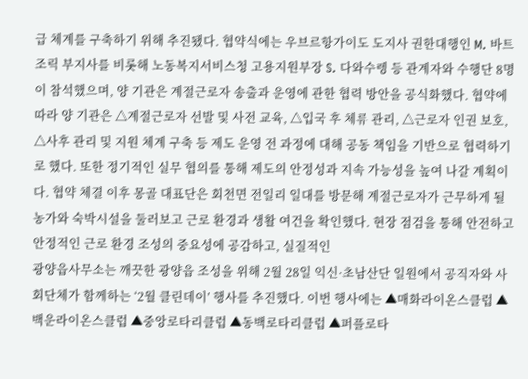급 체계를 구축하기 위해 추진됐다. 협약식에는 우브르항가이도 도지사 권한대행인 M. 바트조릭 부지사를 비롯해 노동복지서비스청 고용지원부장 S. 다와수렝 등 관계자와 수행단 8명이 참석했으며, 양 기관은 계절근로자 송출과 운영에 관한 협력 방안을 공식화했다. 협약에 따라 양 기관은 △계절근로자 선발 및 사전 교육, △입국 후 체류 관리, △근로자 인권 보호, △사후 관리 및 지원 체계 구축 등 제도 운영 전 과정에 대해 공동 책임을 기반으로 협력하기로 했다. 또한 정기적인 실무 협의를 통해 제도의 안정성과 지속 가능성을 높여 나갈 계획이다. 협약 체결 이후 몽골 대표단은 회천면 전일리 일대를 방문해 계절근로자가 근무하게 될 농가와 숙박시설을 둘러보고 근로 환경과 생활 여건을 확인했다. 현장 점검을 통해 안전하고 안정적인 근로 환경 조성의 중요성에 공감하고, 실질적인
광양읍사무소는 깨끗한 광양읍 조성을 위해 2월 28일 익신·초남산단 일원에서 공직자와 사회단체가 함께하는 ‘2월 클린데이’ 행사를 추진했다. 이번 행사에는 ▲매화라이온스클럽 ▲백운라이온스클럽 ▲중앙로타리클럽 ▲동백로타리클럽 ▲퍼플로타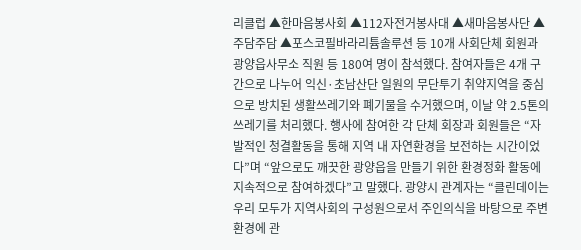리클럽 ▲한마음봉사회 ▲112자전거봉사대 ▲새마음봉사단 ▲주담주담 ▲포스코필바라리튬솔루션 등 10개 사회단체 회원과 광양읍사무소 직원 등 180여 명이 참석했다. 참여자들은 4개 구간으로 나누어 익신·초남산단 일원의 무단투기 취약지역을 중심으로 방치된 생활쓰레기와 폐기물을 수거했으며, 이날 약 2.5톤의 쓰레기를 처리했다. 행사에 참여한 각 단체 회장과 회원들은 “자발적인 청결활동을 통해 지역 내 자연환경을 보전하는 시간이었다”며 “앞으로도 깨끗한 광양읍을 만들기 위한 환경정화 활동에 지속적으로 참여하겠다”고 말했다. 광양시 관계자는 “클린데이는 우리 모두가 지역사회의 구성원으로서 주인의식을 바탕으로 주변 환경에 관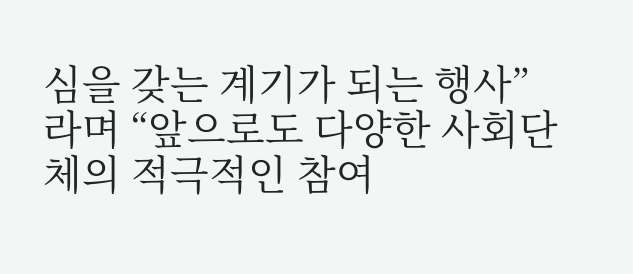심을 갖는 계기가 되는 행사”라며 “앞으로도 다양한 사회단체의 적극적인 참여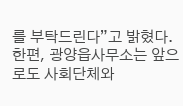를 부탁드린다”고 밝혔다. 한편, 광양읍사무소는 앞으로도 사회단체와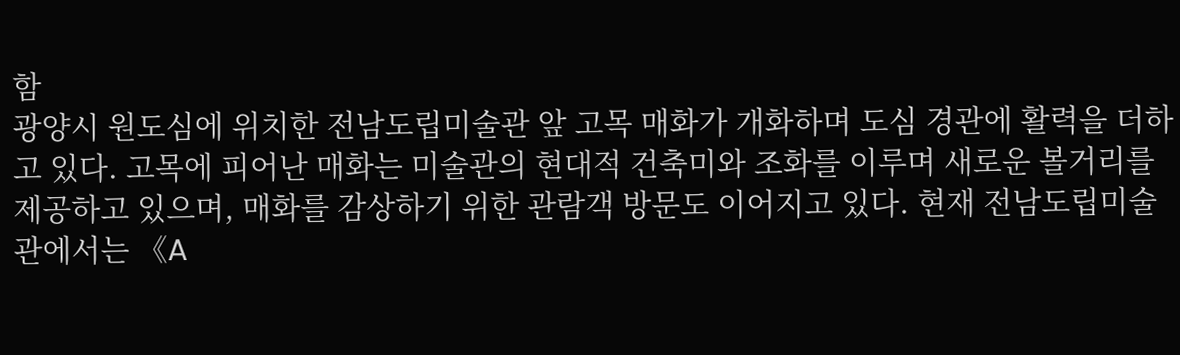함
광양시 원도심에 위치한 전남도립미술관 앞 고목 매화가 개화하며 도심 경관에 활력을 더하고 있다. 고목에 피어난 매화는 미술관의 현대적 건축미와 조화를 이루며 새로운 볼거리를 제공하고 있으며, 매화를 감상하기 위한 관람객 방문도 이어지고 있다. 현재 전남도립미술관에서는 《A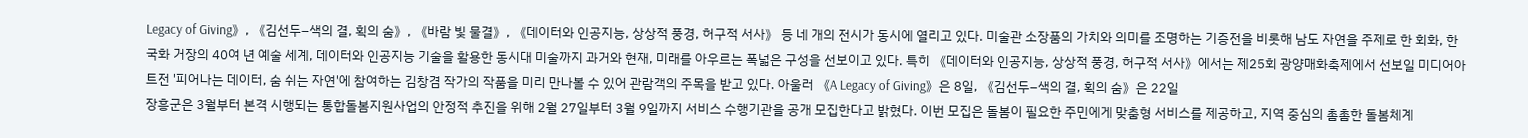Legacy of Giving》, 《김선두–색의 결, 획의 숨》, 《바람 빛 물결》, 《데이터와 인공지능, 상상적 풍경, 허구적 서사》 등 네 개의 전시가 동시에 열리고 있다. 미술관 소장품의 가치와 의미를 조명하는 기증전을 비롯해 남도 자연을 주제로 한 회화, 한국화 거장의 40여 년 예술 세계, 데이터와 인공지능 기술을 활용한 동시대 미술까지 과거와 현재, 미래를 아우르는 폭넓은 구성을 선보이고 있다. 특히 《데이터와 인공지능, 상상적 풍경, 허구적 서사》에서는 제25회 광양매화축제에서 선보일 미디어아트전 '피어나는 데이터, 숨 쉬는 자연'에 참여하는 김창겸 작가의 작품을 미리 만나볼 수 있어 관람객의 주목을 받고 있다. 아울러 《A Legacy of Giving》은 8일, 《김선두–색의 결, 획의 숨》은 22일
장흥군은 3월부터 본격 시행되는 통합돌봄지원사업의 안정적 추진을 위해 2월 27일부터 3월 9일까지 서비스 수행기관을 공개 모집한다고 밝혔다. 이번 모집은 돌봄이 필요한 주민에게 맞춤형 서비스를 제공하고, 지역 중심의 촘촘한 돌봄체계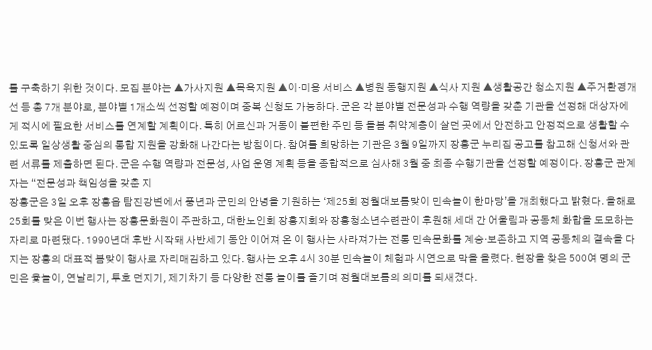를 구축하기 위한 것이다. 모집 분야는 ▲가사지원 ▲목욕지원 ▲이·미용 서비스 ▲병원 동행지원 ▲식사 지원 ▲생활공간 청소지원 ▲주거환경개선 등 총 7개 분야로, 분야별 1개소씩 선정할 예정이며 중복 신청도 가능하다. 군은 각 분야별 전문성과 수행 역량을 갖춘 기관을 선정해 대상자에게 적시에 필요한 서비스를 연계할 계획이다. 특히 어르신과 거동이 불편한 주민 등 돌봄 취약계층이 살던 곳에서 안전하고 안정적으로 생활할 수 있도록 일상생활 중심의 통합 지원을 강화해 나간다는 방침이다. 참여를 희망하는 기관은 3월 9일까지 장흥군 누리집 공고를 참고해 신청서와 관련 서류를 제출하면 된다. 군은 수행 역량과 전문성, 사업 운영 계획 등을 종합적으로 심사해 3월 중 최종 수행기관을 선정할 예정이다. 장흥군 관계자는 “전문성과 책임성을 갖춘 지
장흥군은 3일 오후 장흥읍 탐진강변에서 풍년과 군민의 안녕을 기원하는 ‘제25회 정월대보름맞이 민속놀이 한마당’을 개최했다고 밝혔다. 올해로 25회를 맞은 이번 행사는 장흥문화원이 주관하고, 대한노인회 장흥지회와 장흥청소년수련관이 후원해 세대 간 어울림과 공동체 화합을 도모하는 자리로 마련됐다. 1990년대 후반 시작돼 사반세기 동안 이어져 온 이 행사는 사라져가는 전통 민속문화를 계승·보존하고 지역 공동체의 결속을 다지는 장흥의 대표적 봄맞이 행사로 자리매김하고 있다. 행사는 오후 4시 30분 민속놀이 체험과 시연으로 막을 올렸다. 현장을 찾은 500여 명의 군민은 윷놀이, 연날리기, 투호 던지기, 제기차기 등 다양한 전통 놀이를 즐기며 정월대보름의 의미를 되새겼다.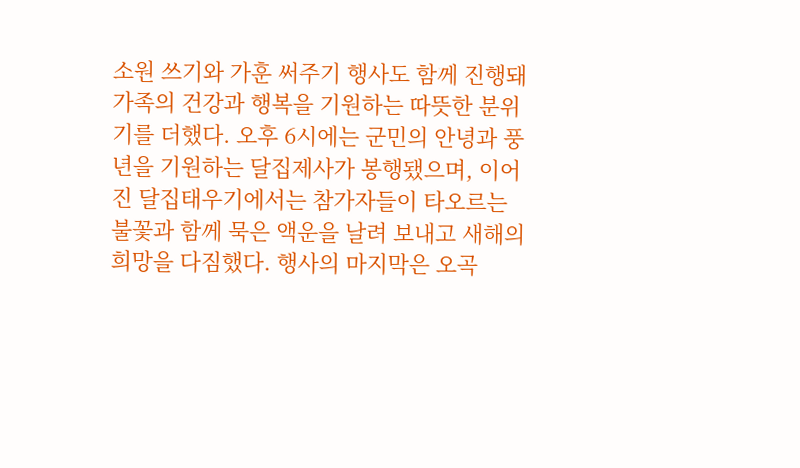소원 쓰기와 가훈 써주기 행사도 함께 진행돼 가족의 건강과 행복을 기원하는 따뜻한 분위기를 더했다. 오후 6시에는 군민의 안녕과 풍년을 기원하는 달집제사가 봉행됐으며, 이어진 달집태우기에서는 참가자들이 타오르는 불꽃과 함께 묵은 액운을 날려 보내고 새해의 희망을 다짐했다. 행사의 마지막은 오곡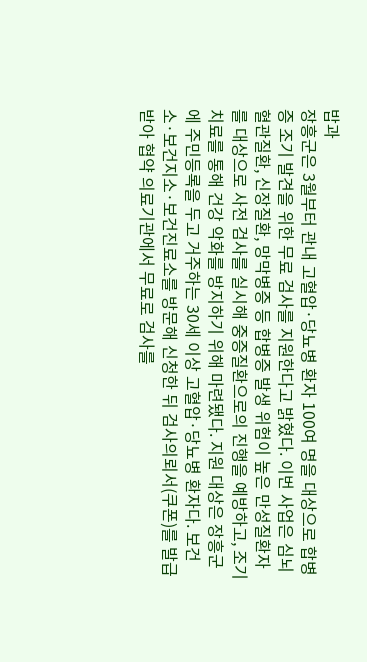밥과
장흥군은 3월부터 관내 고혈압·당뇨병 환자 100여 명을 대상으로 합병증 조기 발견을 위한 무료 검사를 지원한다고 밝혔다. 이번 사업은 심뇌혈관질환, 신장질환, 망막병증 등 합병증 발생 위험이 높은 만성질환자를 대상으로 사전 검사를 실시해 중증질환으로의 진행을 예방하고, 조기 치료를 통해 건강 악화를 방지하기 위해 마련됐다. 지원 대상은 장흥군에 주민등록을 두고 거주하는 30세 이상 고혈압·당뇨병 환자다. 보건소·보건지소·보건진료소를 방문해 신청한 뒤 검사의뢰서(쿠폰)를 발급받아 협약 의료기관에서 무료로 검사를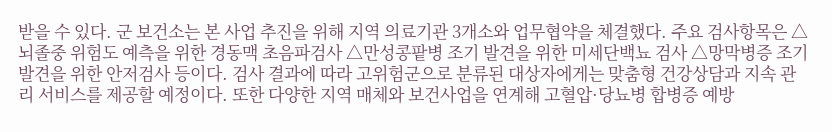받을 수 있다. 군 보건소는 본 사업 추진을 위해 지역 의료기관 3개소와 업무협약을 체결했다. 주요 검사항목은 △뇌졸중 위험도 예측을 위한 경동맥 초음파검사 △만성콩팥병 조기 발견을 위한 미세단백뇨 검사 △망막병증 조기 발견을 위한 안저검사 등이다. 검사 결과에 따라 고위험군으로 분류된 대상자에게는 맞춤형 건강상담과 지속 관리 서비스를 제공할 예정이다. 또한 다양한 지역 매체와 보건사업을 연계해 고혈압·당뇨병 합병증 예방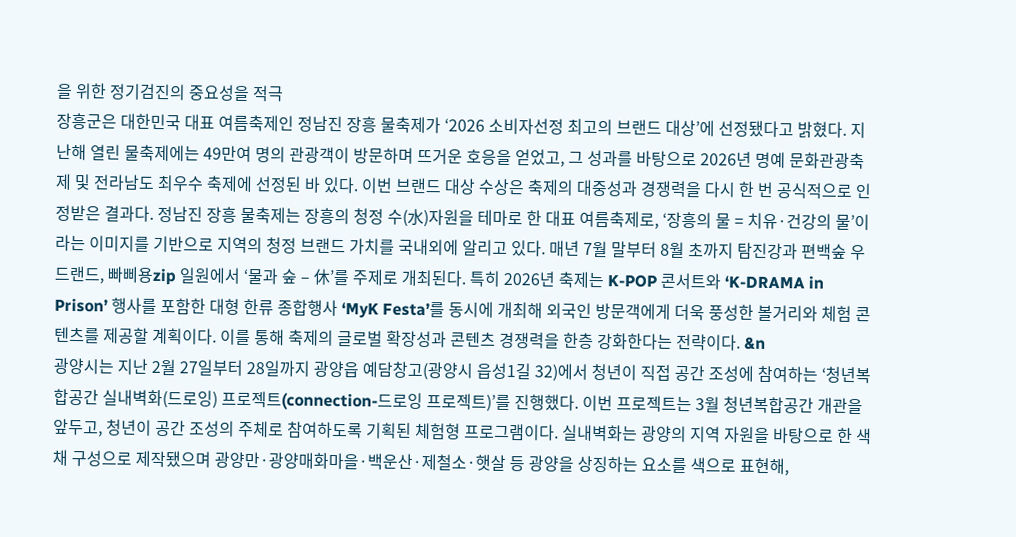을 위한 정기검진의 중요성을 적극
장흥군은 대한민국 대표 여름축제인 정남진 장흥 물축제가 ‘2026 소비자선정 최고의 브랜드 대상’에 선정됐다고 밝혔다. 지난해 열린 물축제에는 49만여 명의 관광객이 방문하며 뜨거운 호응을 얻었고, 그 성과를 바탕으로 2026년 명예 문화관광축제 및 전라남도 최우수 축제에 선정된 바 있다. 이번 브랜드 대상 수상은 축제의 대중성과 경쟁력을 다시 한 번 공식적으로 인정받은 결과다. 정남진 장흥 물축제는 장흥의 청정 수(水)자원을 테마로 한 대표 여름축제로, ‘장흥의 물 = 치유·건강의 물’이라는 이미지를 기반으로 지역의 청정 브랜드 가치를 국내외에 알리고 있다. 매년 7월 말부터 8월 초까지 탐진강과 편백숲 우드랜드, 빠삐용zip 일원에서 ‘물과 숲 – 休’를 주제로 개최된다. 특히 2026년 축제는 K-POP 콘서트와 ‘K-DRAMA in Prison’ 행사를 포함한 대형 한류 종합행사 ‘MyK Festa’를 동시에 개최해 외국인 방문객에게 더욱 풍성한 볼거리와 체험 콘텐츠를 제공할 계획이다. 이를 통해 축제의 글로벌 확장성과 콘텐츠 경쟁력을 한층 강화한다는 전략이다. &n
광양시는 지난 2월 27일부터 28일까지 광양읍 예담창고(광양시 읍성1길 32)에서 청년이 직접 공간 조성에 참여하는 ‘청년복합공간 실내벽화(드로잉) 프로젝트(connection-드로잉 프로젝트)’를 진행했다. 이번 프로젝트는 3월 청년복합공간 개관을 앞두고, 청년이 공간 조성의 주체로 참여하도록 기획된 체험형 프로그램이다. 실내벽화는 광양의 지역 자원을 바탕으로 한 색채 구성으로 제작됐으며 광양만·광양매화마을·백운산·제철소·햇살 등 광양을 상징하는 요소를 색으로 표현해,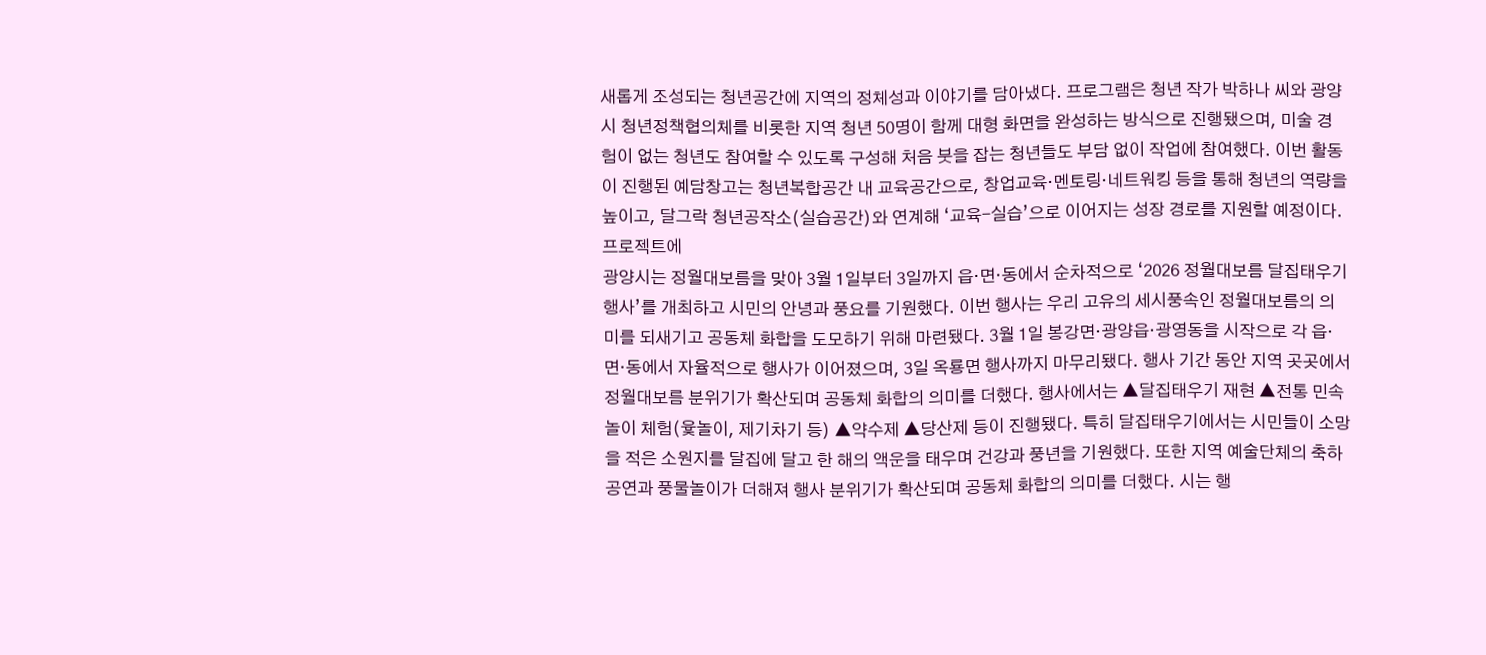새롭게 조성되는 청년공간에 지역의 정체성과 이야기를 담아냈다. 프로그램은 청년 작가 박하나 씨와 광양시 청년정책협의체를 비롯한 지역 청년 50명이 함께 대형 화면을 완성하는 방식으로 진행됐으며, 미술 경험이 없는 청년도 참여할 수 있도록 구성해 처음 붓을 잡는 청년들도 부담 없이 작업에 참여했다. 이번 활동이 진행된 예담창고는 청년복합공간 내 교육공간으로, 창업교육·멘토링·네트워킹 등을 통해 청년의 역량을 높이고, 달그락 청년공작소(실습공간)와 연계해 ‘교육-실습’으로 이어지는 성장 경로를 지원할 예정이다. 프로젝트에
광양시는 정월대보름을 맞아 3월 1일부터 3일까지 읍·면·동에서 순차적으로 ‘2026 정월대보름 달집태우기 행사’를 개최하고 시민의 안녕과 풍요를 기원했다. 이번 행사는 우리 고유의 세시풍속인 정월대보름의 의미를 되새기고 공동체 화합을 도모하기 위해 마련됐다. 3월 1일 봉강면·광양읍·광영동을 시작으로 각 읍·면·동에서 자율적으로 행사가 이어졌으며, 3일 옥룡면 행사까지 마무리됐다. 행사 기간 동안 지역 곳곳에서 정월대보름 분위기가 확산되며 공동체 화합의 의미를 더했다. 행사에서는 ▲달집태우기 재현 ▲전통 민속놀이 체험(윷놀이, 제기차기 등) ▲약수제 ▲당산제 등이 진행됐다. 특히 달집태우기에서는 시민들이 소망을 적은 소원지를 달집에 달고 한 해의 액운을 태우며 건강과 풍년을 기원했다. 또한 지역 예술단체의 축하공연과 풍물놀이가 더해져 행사 분위기가 확산되며 공동체 화합의 의미를 더했다. 시는 행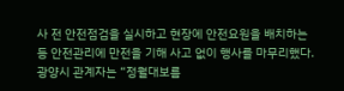사 전 안전점검을 실시하고 현장에 안전요원을 배치하는 등 안전관리에 만전을 기해 사고 없이 행사를 마무리했다. 광양시 관계자는 “정월대보름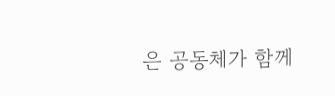은 공동체가 함께